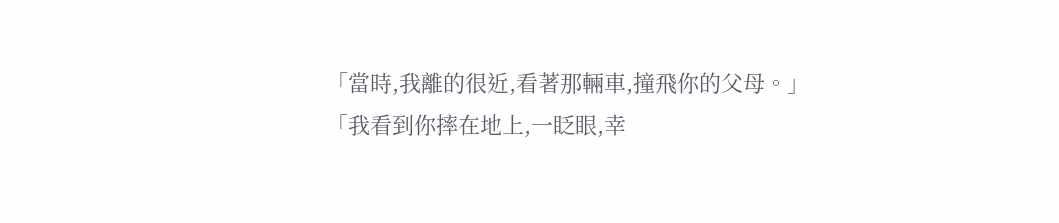「當時,我離的很近,看著那輛車,撞飛你的父母。」
「我看到你摔在地上,一眨眼,幸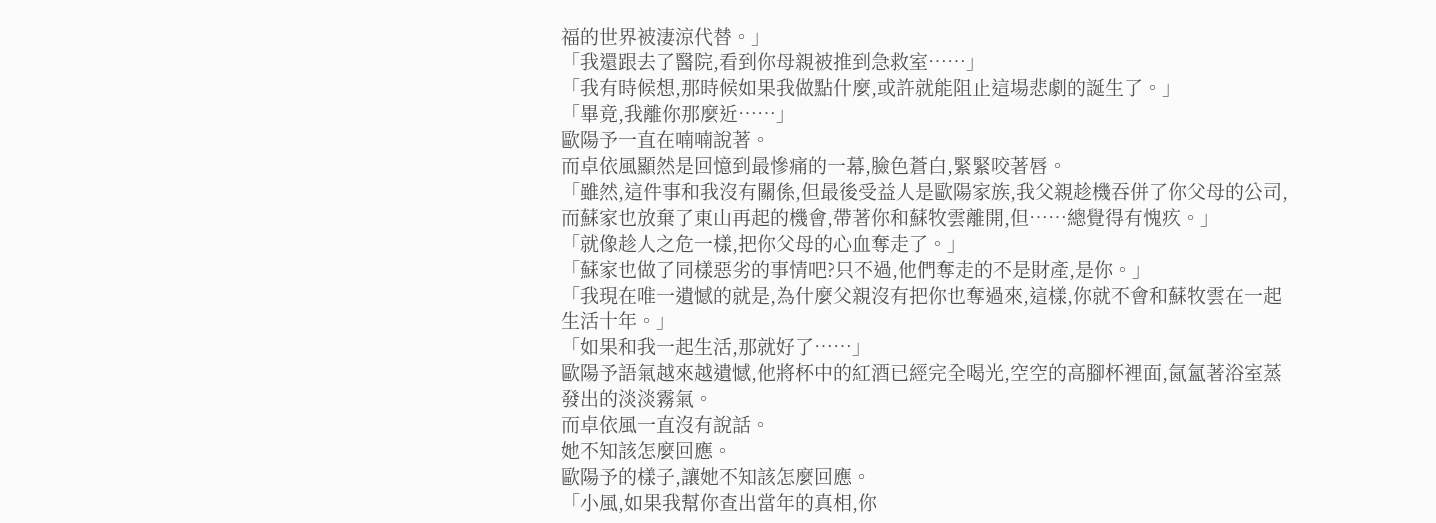福的世界被淒涼代替。」
「我還跟去了醫院,看到你母親被推到急救室……」
「我有時候想,那時候如果我做點什麼,或許就能阻止這場悲劇的誕生了。」
「畢竟,我離你那麼近……」
歐陽予一直在喃喃說著。
而卓依風顯然是回憶到最慘痛的一幕,臉色蒼白,緊緊咬著唇。
「雖然,這件事和我沒有關係,但最後受益人是歐陽家族,我父親趁機吞併了你父母的公司,而蘇家也放棄了東山再起的機會,帶著你和蘇牧雲離開,但……總覺得有愧疚。」
「就像趁人之危一樣,把你父母的心血奪走了。」
「蘇家也做了同樣惡劣的事情吧?只不過,他們奪走的不是財產,是你。」
「我現在唯一遺憾的就是,為什麼父親沒有把你也奪過來,這樣,你就不會和蘇牧雲在一起生活十年。」
「如果和我一起生活,那就好了……」
歐陽予語氣越來越遺憾,他將杯中的紅酒已經完全喝光,空空的高腳杯裡面,氤氳著浴室蒸發出的淡淡霧氣。
而卓依風一直沒有說話。
她不知該怎麼回應。
歐陽予的樣子,讓她不知該怎麼回應。
「小風,如果我幫你查出當年的真相,你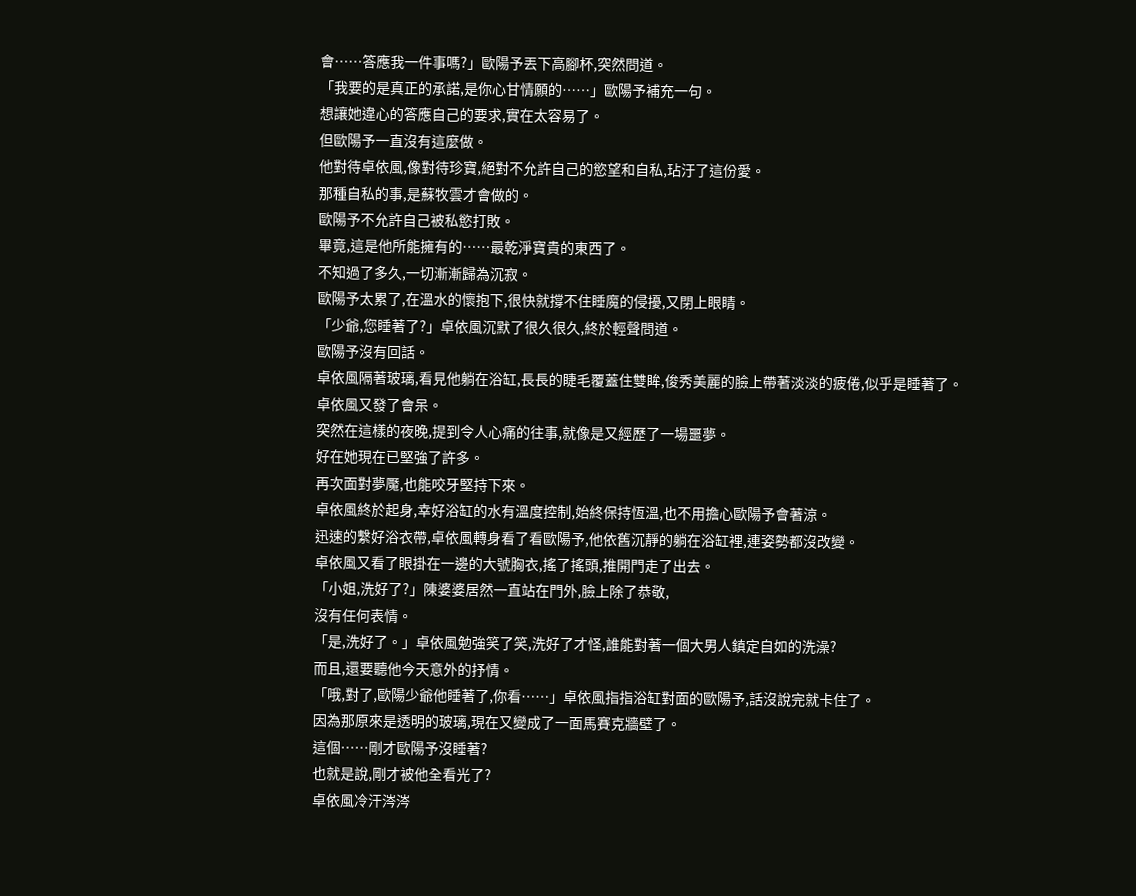會……答應我一件事嗎?」歐陽予丟下高腳杯,突然問道。
「我要的是真正的承諾,是你心甘情願的……」歐陽予補充一句。
想讓她違心的答應自己的要求,實在太容易了。
但歐陽予一直沒有這麼做。
他對待卓依風,像對待珍寶,絕對不允許自己的慾望和自私,玷汙了這份愛。
那種自私的事,是蘇牧雲才會做的。
歐陽予不允許自己被私慾打敗。
畢竟,這是他所能擁有的……最乾淨寶貴的東西了。
不知過了多久,一切漸漸歸為沉寂。
歐陽予太累了,在溫水的懷抱下,很快就撐不住睡魔的侵擾,又閉上眼睛。
「少爺,您睡著了?」卓依風沉默了很久很久,終於輕聲問道。
歐陽予沒有回話。
卓依風隔著玻璃,看見他躺在浴缸,長長的睫毛覆蓋住雙眸,俊秀美麗的臉上帶著淡淡的疲倦,似乎是睡著了。
卓依風又發了會呆。
突然在這樣的夜晚,提到令人心痛的往事,就像是又經歷了一場噩夢。
好在她現在已堅強了許多。
再次面對夢魘,也能咬牙堅持下來。
卓依風終於起身,幸好浴缸的水有溫度控制,始終保持恆溫,也不用擔心歐陽予會著涼。
迅速的繫好浴衣帶,卓依風轉身看了看歐陽予,他依舊沉靜的躺在浴缸裡,連姿勢都沒改變。
卓依風又看了眼掛在一邊的大號胸衣,搖了搖頭,推開門走了出去。
「小姐,洗好了?」陳婆婆居然一直站在門外,臉上除了恭敬,
沒有任何表情。
「是,洗好了。」卓依風勉強笑了笑,洗好了才怪,誰能對著一個大男人鎮定自如的洗澡?
而且,還要聽他今天意外的抒情。
「哦,對了,歐陽少爺他睡著了,你看……」卓依風指指浴缸對面的歐陽予,話沒說完就卡住了。
因為那原來是透明的玻璃,現在又變成了一面馬賽克牆壁了。
這個……剛才歐陽予沒睡著?
也就是說,剛才被他全看光了?
卓依風冷汗涔涔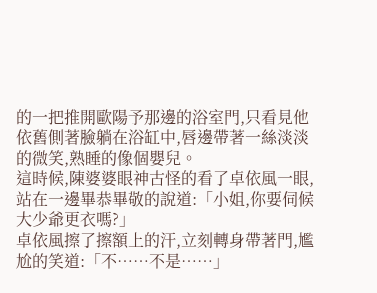的一把推開歐陽予那邊的浴室門,只看見他依舊側著臉躺在浴缸中,唇邊帶著一絲淡淡的微笑,熟睡的像個嬰兒。
這時候,陳婆婆眼神古怪的看了卓依風一眼,站在一邊畢恭畢敬的說道:「小姐,你要伺候大少爺更衣嗎?」
卓依風擦了擦額上的汗,立刻轉身帶著門,尷尬的笑道:「不……不是……」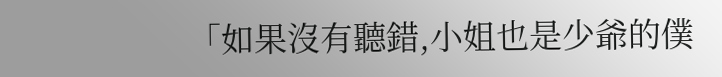「如果沒有聽錯,小姐也是少爺的僕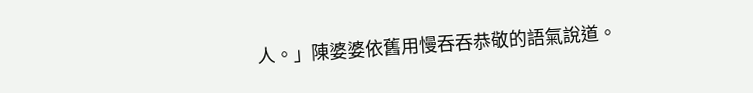人。」陳婆婆依舊用慢吞吞恭敬的語氣說道。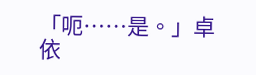「呃……是。」卓依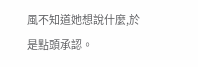風不知道她想說什麼,於是點頭承認。